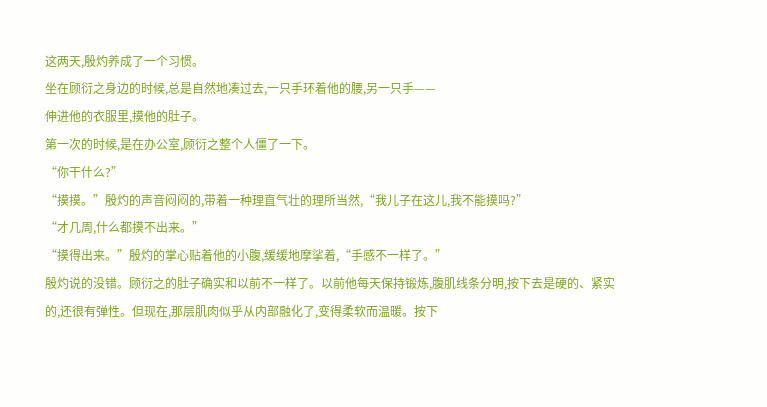这两天,殷灼养成了一个习惯。
坐在顾衍之身边的时候,总是自然地凑过去,一只手环着他的腰,另一只手——
伸进他的衣服里,摸他的肚子。
第一次的时候,是在办公室,顾衍之整个人僵了一下。
“你干什么?”
“摸摸。”殷灼的声音闷闷的,带着一种理直气壮的理所当然,“我儿子在这儿,我不能摸吗?”
“才几周,什么都摸不出来。”
“摸得出来。”殷灼的掌心贴着他的小腹,缓缓地摩挲着,“手感不一样了。”
殷灼说的没错。顾衍之的肚子确实和以前不一样了。以前他每天保持锻炼,腹肌线条分明,按下去是硬的、紧实的,还很有弹性。但现在,那层肌肉似乎从内部融化了,变得柔软而温暖。按下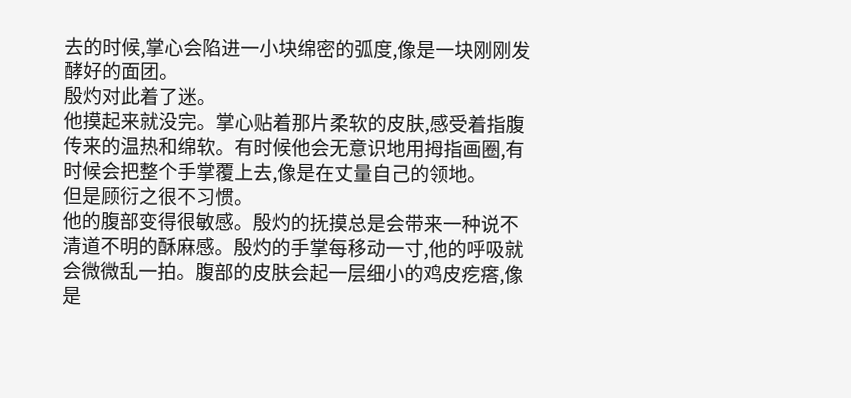去的时候,掌心会陷进一小块绵密的弧度,像是一块刚刚发酵好的面团。
殷灼对此着了迷。
他摸起来就没完。掌心贴着那片柔软的皮肤,感受着指腹传来的温热和绵软。有时候他会无意识地用拇指画圈,有时候会把整个手掌覆上去,像是在丈量自己的领地。
但是顾衍之很不习惯。
他的腹部变得很敏感。殷灼的抚摸总是会带来一种说不清道不明的酥麻感。殷灼的手掌每移动一寸,他的呼吸就会微微乱一拍。腹部的皮肤会起一层细小的鸡皮疙瘩,像是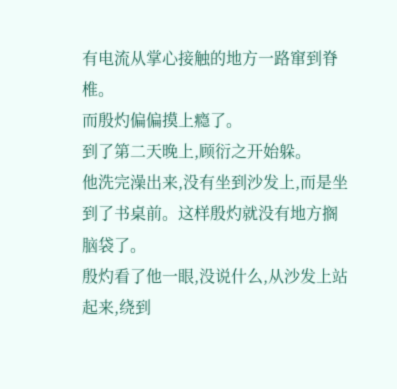有电流从掌心接触的地方一路窜到脊椎。
而殷灼偏偏摸上瘾了。
到了第二天晚上,顾衍之开始躲。
他洗完澡出来,没有坐到沙发上,而是坐到了书桌前。这样殷灼就没有地方搁脑袋了。
殷灼看了他一眼,没说什么,从沙发上站起来,绕到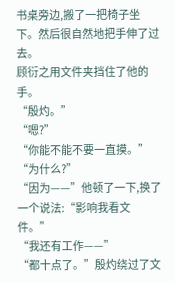书桌旁边,搬了一把椅子坐下。然后很自然地把手伸了过去。
顾衍之用文件夹挡住了他的手。
“殷灼。”
“嗯?”
“你能不能不要一直摸。”
“为什么?”
“因为——”他顿了一下,换了一个说法:“影响我看文件。”
“我还有工作——”
“都十点了。”殷灼绕过了文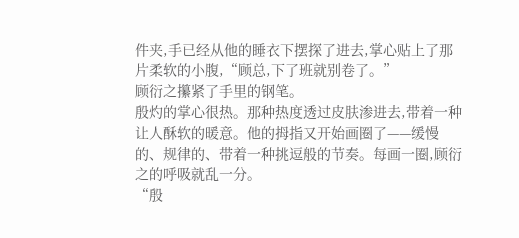件夹,手已经从他的睡衣下摆探了进去,掌心贴上了那片柔软的小腹,“顾总,下了班就别卷了。”
顾衍之攥紧了手里的钢笔。
殷灼的掌心很热。那种热度透过皮肤渗进去,带着一种让人酥软的暖意。他的拇指又开始画圈了——缓慢的、规律的、带着一种挑逗般的节奏。每画一圈,顾衍之的呼吸就乱一分。
“殷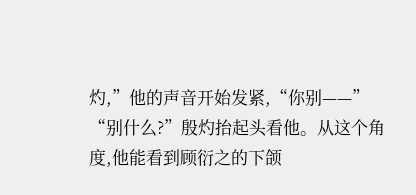灼,”他的声音开始发紧,“你别——”
“别什么?”殷灼抬起头看他。从这个角度,他能看到顾衍之的下颌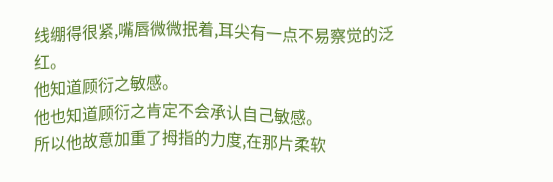线绷得很紧,嘴唇微微抿着,耳尖有一点不易察觉的泛红。
他知道顾衍之敏感。
他也知道顾衍之肯定不会承认自己敏感。
所以他故意加重了拇指的力度,在那片柔软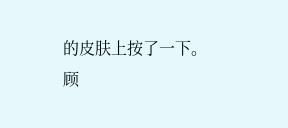的皮肤上按了一下。
顾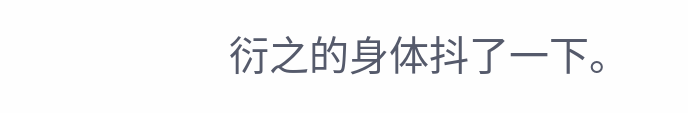衍之的身体抖了一下。